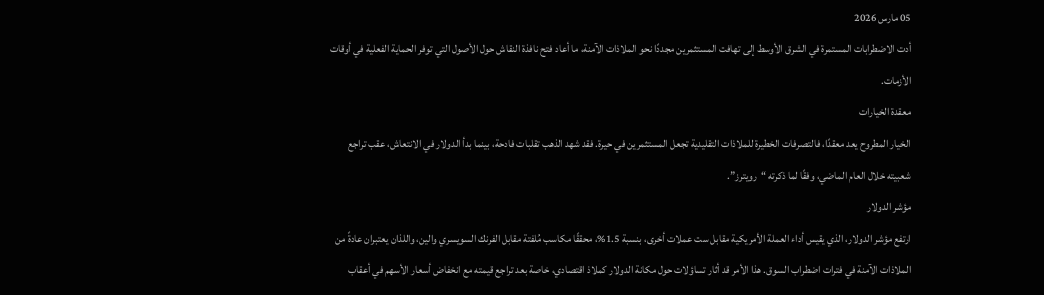05 مارس 2026
أدت الاضطرابات المستمرة في الشرق الأوسط إلى تهافت المستثمرين مجددًا نحو الملاذات الآمنة، ما أعاد فتح نافذة النقاش حول الأصول التي توفر الحماية الفعلية في أوقات الأزمات.
معقدة الخيارات
الخيار المطروح يعد معقدًا، فالتصرفات الخطيرة للملاذات التقليدية تجعل المستثمرين في حيرة. فقد شهد الذهب تقلبات فادحة، بينما بدأ الدولار في الانتعاش، عقب تراجع شعبيته خلال العام الماضي، وفقًا لما ذكرته “رويترز”.
مؤشر الدولار
ارتفع مؤشر الدولار، الذي يقيس أداء العملة الأمريكية مقابل ست عملات أخرى، بنسبة 1.5%، محققًا مكاسب مُلفتة مقابل الفرنك السويسري والين، واللذان يعتبران عادةً من الملاذات الآمنة في فترات اضطراب السوق. هذا الأمر قد أثار تساؤلات حول مكانة الدولار كملاذ اقتصادي، خاصة بعد تراجع قيمته مع انخفاض أسعار الأسهم في أعقاب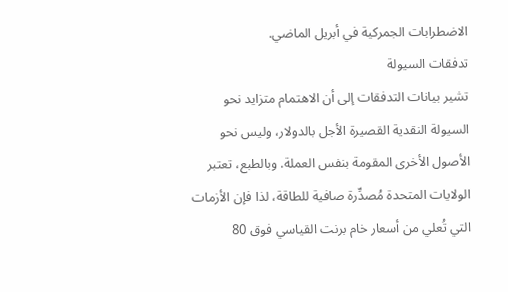الاضطرابات الجمركية في أبريل الماضي.
تدفقات السيولة
تشير بيانات التدفقات إلى أن الاهتمام متزايد نحو السيولة النقدية القصيرة الأجل بالدولار، وليس نحو الأصول الأخرى المقومة بنفس العملة. وبالطبع، تعتبر الولايات المتحدة مُصدِّرة صافية للطاقة، لذا فإن الأزمات التي تُعلي من أسعار خام برنت القياسي فوق 80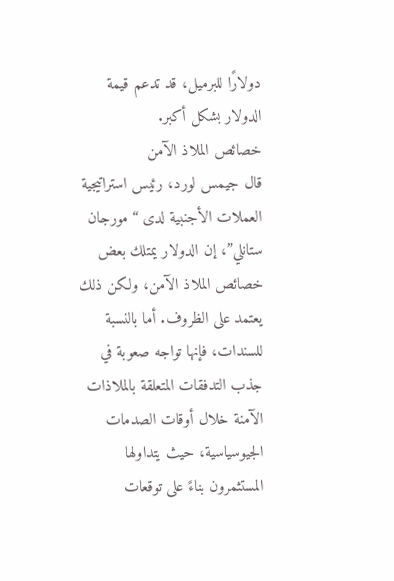دولارًا للبرميل، قد تدعم قيمة الدولار بشكل أكبر.
خصائص الملاذ الآمن
قال جيمس لورد، رئيس استراتيجية العملات الأجنبية لدى “مورجان ستانلي”، إن الدولار يمتلك بعض خصائص الملاذ الآمن، ولكن ذلك يعتمد على الظروف. أما بالنسبة للسندات، فإنها تواجه صعوبة في جذب التدفقات المتعلقة بالملاذات الآمنة خلال أوقات الصدمات الجيوسياسية، حيث يتداولها المستثمرون بناءً على توقعات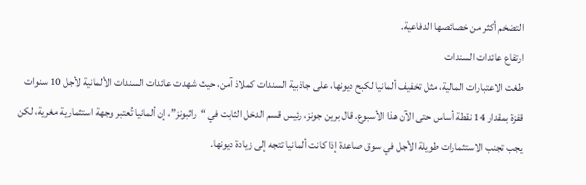التضخم أكثر من خصائصها الدفاعية.
ارتفاع عائدات السندات
طغت الاعتبارات المالية، مثل تخفيف ألمانيا لكبح ديونها، على جاذبية السندات كملاذ آمن، حيث شهدت عائدات السندات الألمانية لأجل 10 سنوات قفزة بمقدار 14 نقطة أساس حتى الآن هذا الأسبوع. قال برين جونز، رئيس قسم الدخل الثابت في “راثبونز”، إن ألمانيا تُعتبر وجهة استثمارية مغرية، لكن يجب تجنب الاستثمارات طويلة الأجل في سوق صاعدة إذا كانت ألمانيا تتجه إلى زيادة ديونها.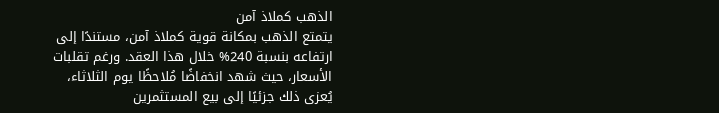الذهب كملاذ آمن
يتمتع الذهب بمكانة قوية كملاذ آمن، مستندًا إلى ارتفاعه بنسبة 240% خلال هذا العقد. ورغم تقلبات الأسعار، حيث شهد انخفاضًا مُلاحظًا يوم الثلاثاء، يُعزى ذلك جزئيًا إلى بيع المستثمرين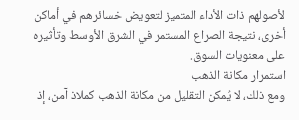لأصولهم ذات الأداء المتميز لتعويض خسائرهم في أماكن أخرى، نتيجة الصراع المستمر في الشرق الأوسط وتأثيره على معنويات السوق.
استمرار مكانة الذهب
ومع ذلك، لا يُمكن التقليل من مكانة الذهب كملاذ آمن، إذ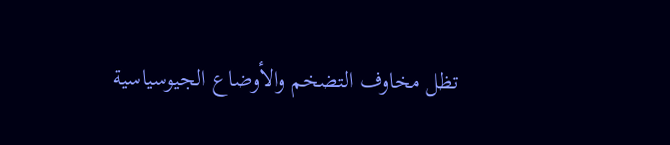تظل مخاوف التضخم والأوضاع الجيوسياسية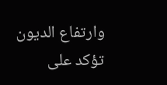وارتفاع الديون تؤكد على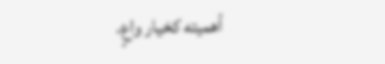أهميته كخيار واعٍ.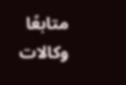متابعًا وكالات